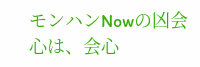モンハンNowの凶会心は、会心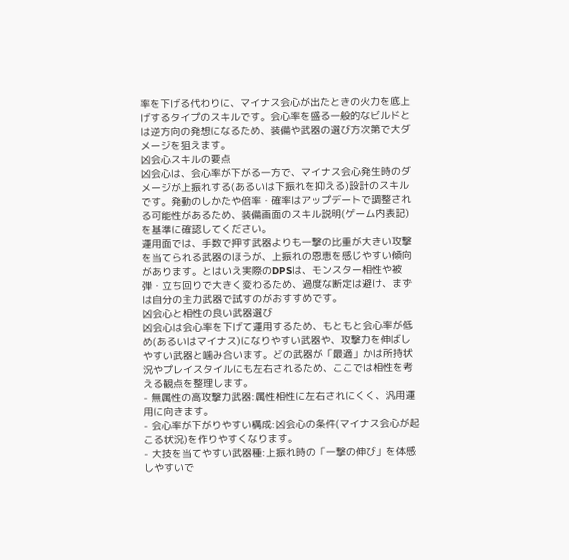率を下げる代わりに、マイナス会心が出たときの火力を底上げするタイプのスキルです。会心率を盛る一般的なビルドとは逆方向の発想になるため、装備や武器の選び方次第で大ダメージを狙えます。
凶会心スキルの要点
凶会心は、会心率が下がる一方で、マイナス会心発生時のダメージが上振れする(あるいは下振れを抑える)設計のスキルです。発動のしかたや倍率・確率はアップデートで調整される可能性があるため、装備画面のスキル説明(ゲーム内表記)を基準に確認してください。
運用面では、手数で押す武器よりも一撃の比重が大きい攻撃を当てられる武器のほうが、上振れの恩恵を感じやすい傾向があります。とはいえ実際のDPSは、モンスター相性や被弾・立ち回りで大きく変わるため、過度な断定は避け、まずは自分の主力武器で試すのがおすすめです。
凶会心と相性の良い武器選び
凶会心は会心率を下げて運用するため、もともと会心率が低め(あるいはマイナス)になりやすい武器や、攻撃力を伸ばしやすい武器と噛み合います。どの武器が「最適」かは所持状況やプレイスタイルにも左右されるため、ここでは相性を考える観点を整理します。
- 無属性の高攻撃力武器:属性相性に左右されにくく、汎用運用に向きます。
- 会心率が下がりやすい構成:凶会心の条件(マイナス会心が起こる状況)を作りやすくなります。
- 大技を当てやすい武器種:上振れ時の「一撃の伸び」を体感しやすいで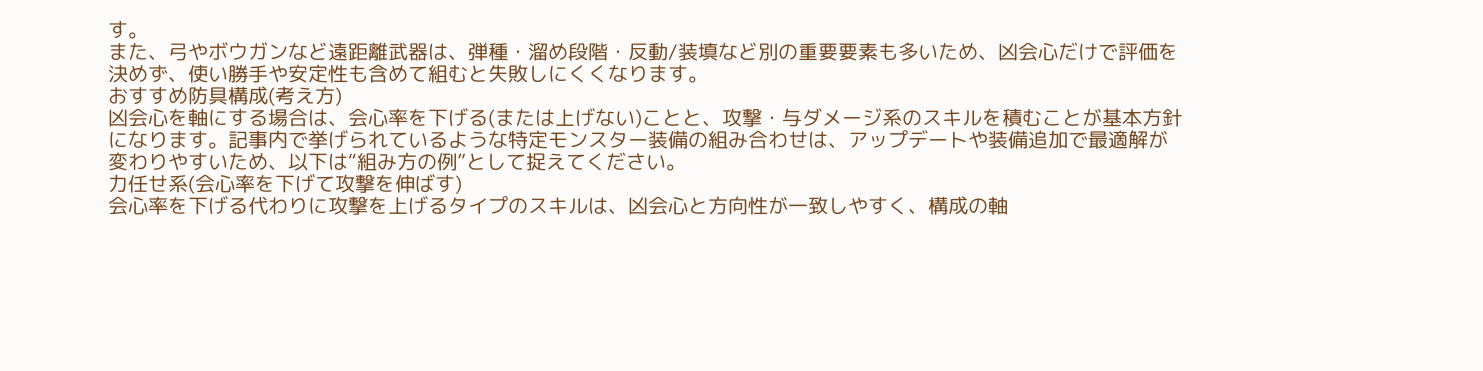す。
また、弓やボウガンなど遠距離武器は、弾種・溜め段階・反動/装填など別の重要要素も多いため、凶会心だけで評価を決めず、使い勝手や安定性も含めて組むと失敗しにくくなります。
おすすめ防具構成(考え方)
凶会心を軸にする場合は、会心率を下げる(または上げない)ことと、攻撃・与ダメージ系のスキルを積むことが基本方針になります。記事内で挙げられているような特定モンスター装備の組み合わせは、アップデートや装備追加で最適解が変わりやすいため、以下は“組み方の例”として捉えてください。
力任せ系(会心率を下げて攻撃を伸ばす)
会心率を下げる代わりに攻撃を上げるタイプのスキルは、凶会心と方向性が一致しやすく、構成の軸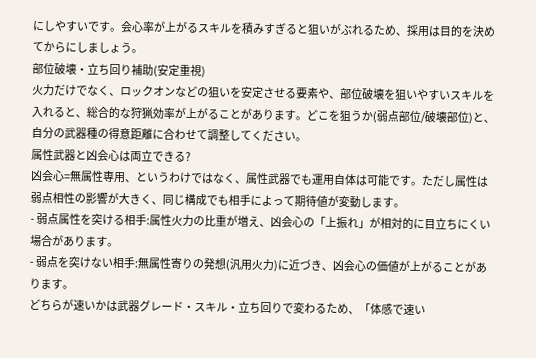にしやすいです。会心率が上がるスキルを積みすぎると狙いがぶれるため、採用は目的を決めてからにしましょう。
部位破壊・立ち回り補助(安定重視)
火力だけでなく、ロックオンなどの狙いを安定させる要素や、部位破壊を狙いやすいスキルを入れると、総合的な狩猟効率が上がることがあります。どこを狙うか(弱点部位/破壊部位)と、自分の武器種の得意距離に合わせて調整してください。
属性武器と凶会心は両立できる?
凶会心=無属性専用、というわけではなく、属性武器でも運用自体は可能です。ただし属性は弱点相性の影響が大きく、同じ構成でも相手によって期待値が変動します。
- 弱点属性を突ける相手:属性火力の比重が増え、凶会心の「上振れ」が相対的に目立ちにくい場合があります。
- 弱点を突けない相手:無属性寄りの発想(汎用火力)に近づき、凶会心の価値が上がることがあります。
どちらが速いかは武器グレード・スキル・立ち回りで変わるため、「体感で速い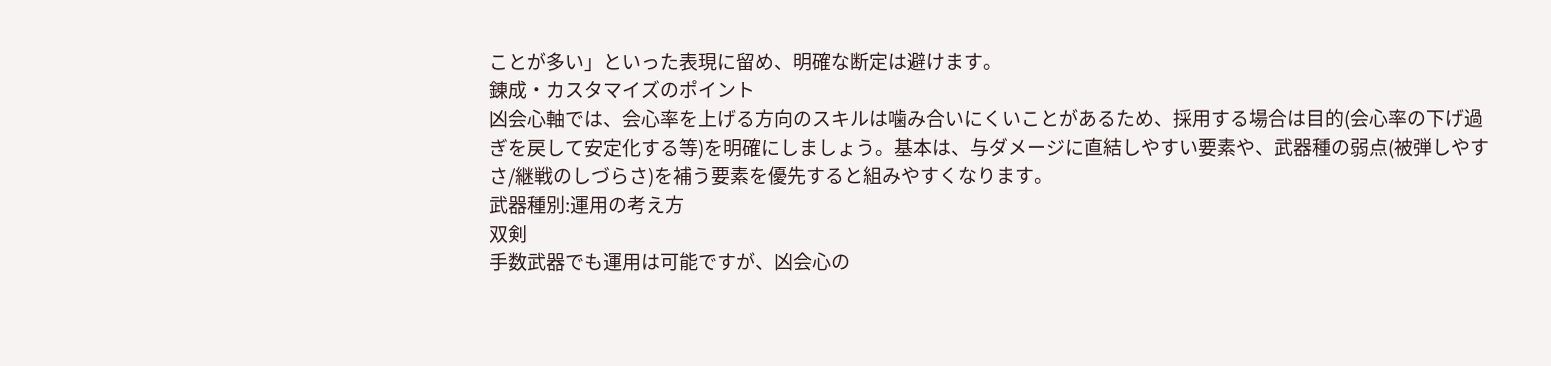ことが多い」といった表現に留め、明確な断定は避けます。
錬成・カスタマイズのポイント
凶会心軸では、会心率を上げる方向のスキルは噛み合いにくいことがあるため、採用する場合は目的(会心率の下げ過ぎを戻して安定化する等)を明確にしましょう。基本は、与ダメージに直結しやすい要素や、武器種の弱点(被弾しやすさ/継戦のしづらさ)を補う要素を優先すると組みやすくなります。
武器種別:運用の考え方
双剣
手数武器でも運用は可能ですが、凶会心の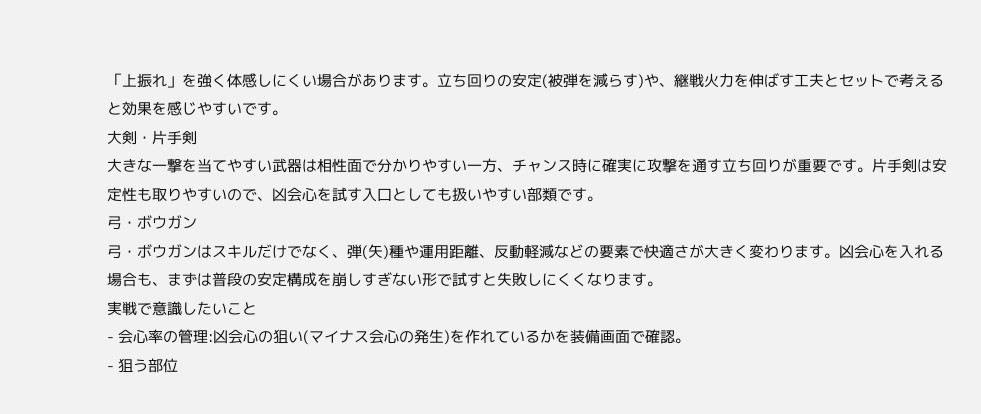「上振れ」を強く体感しにくい場合があります。立ち回りの安定(被弾を減らす)や、継戦火力を伸ばす工夫とセットで考えると効果を感じやすいです。
大剣・片手剣
大きな一撃を当てやすい武器は相性面で分かりやすい一方、チャンス時に確実に攻撃を通す立ち回りが重要です。片手剣は安定性も取りやすいので、凶会心を試す入口としても扱いやすい部類です。
弓・ボウガン
弓・ボウガンはスキルだけでなく、弾(矢)種や運用距離、反動軽減などの要素で快適さが大きく変わります。凶会心を入れる場合も、まずは普段の安定構成を崩しすぎない形で試すと失敗しにくくなります。
実戦で意識したいこと
- 会心率の管理:凶会心の狙い(マイナス会心の発生)を作れているかを装備画面で確認。
- 狙う部位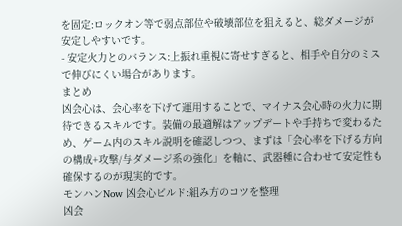を固定:ロックオン等で弱点部位や破壊部位を狙えると、総ダメージが安定しやすいです。
- 安定火力とのバランス:上振れ重視に寄せすぎると、相手や自分のミスで伸びにくい場合があります。
まとめ
凶会心は、会心率を下げて運用することで、マイナス会心時の火力に期待できるスキルです。装備の最適解はアップデートや手持ちで変わるため、ゲーム内のスキル説明を確認しつつ、まずは「会心率を下げる方向の構成+攻撃/与ダメージ系の強化」を軸に、武器種に合わせて安定性も確保するのが現実的です。
モンハンNow 凶会心ビルド:組み方のコツを整理
凶会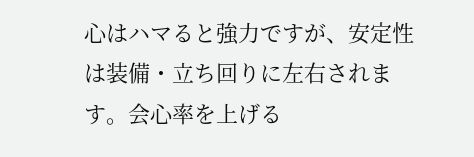心はハマると強力ですが、安定性は装備・立ち回りに左右されます。会心率を上げる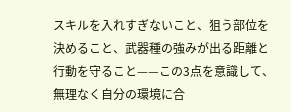スキルを入れすぎないこと、狙う部位を決めること、武器種の強みが出る距離と行動を守ること——この3点を意識して、無理なく自分の環境に合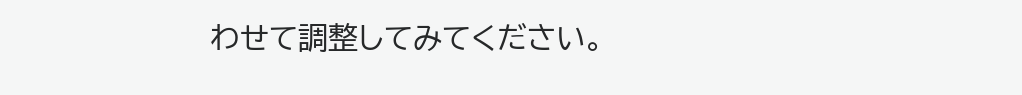わせて調整してみてください。